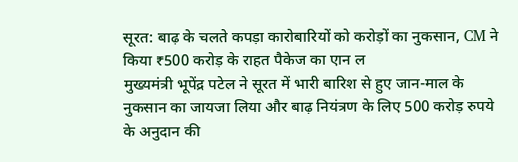सूरत: बाढ़ के चलते कपड़ा कारोबारियों को करोड़ों का नुकसान, CM ने किया ₹500 करोड़ के राहत पैकेज का एान ल
मुख्यमंत्री भूपेंद्र पटेल ने सूरत में भारी बारिश से हुए जान-माल के नुकसान का जायजा लिया और बाढ़ नियंत्रण के लिए 500 करोड़ रुपये के अनुदान की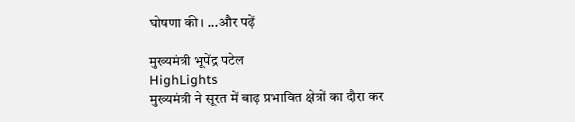घोषणा की। ...और पढ़ें

मुख्यमंत्री भूपेंद्र पटेल
HighLights
मुख्यमंत्री ने सूरत में बाढ़ प्रभावित क्षेत्रों का दौरा कर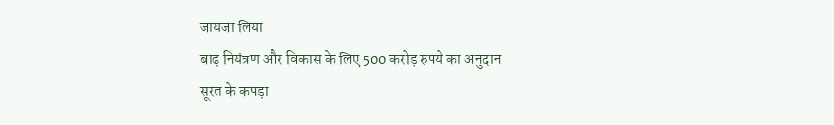जायजा लिया
बाढ़ नियंत्रण और विकास के लिए 500 करोड़ रुपये का अनुदान
सूरत के कपड़ा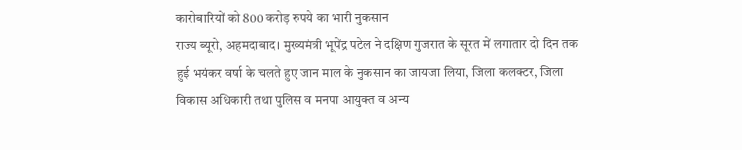कारोबारियों को 800 करोड़ रुपये का भारी नुकसान
राज्य ब्यूरो, अहमदाबाद। मुख्यमंत्री भूपेंद्र पटेल ने दक्षिण गुजरात के सूरत में लगातार दो दिन तक हुई भयंकर वर्षा के चलते हुए जान माल के नुकसान का जायजा लिया, जिला कलक्टर, जिला विकास अधिकारी तथा पुलिस व मनपा आयुक्त व अन्य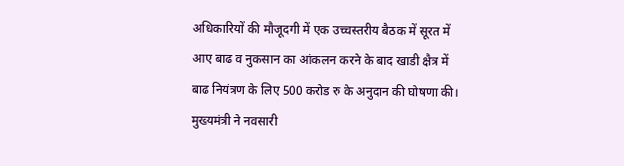अधिकारियों की मौजूदगी में एक उच्चस्तरीय बैठक में सूरत में आए बाढ व नुकसान का आंकलन करने के बाद खाडी क्षैत्र में बाढ नियंत्रण के लिए 500 करोड रु के अनुदान की घोषणा की।
मुख्यमंत्री ने नवसारी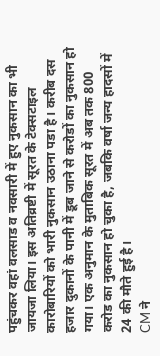पहुंचकर वहां वलसाड व नवसारी में हुए नुकसान का भी जायजा लिया। इस अतिव्रष्टी में सूरत के टेक्सटाइल कारोबारियों को भारी नुकसान उठाना पडा है। करीब दस हजार दुकानों के पानी में डूब जाने से करोडों का नुकसान हो गया। एक अनुमान के मुताबिक सूरत में अब तक 800 करोड का नुकसान हो चुका है, जबकि वर्षा जन्य हादसों में 24 की मौते हुई है।
CM ने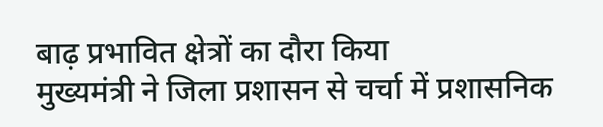बाढ़ प्रभावित क्षेत्रों का दौरा किया
मुख्यमंत्री ने जिला प्रशासन से चर्चा में प्रशासनिक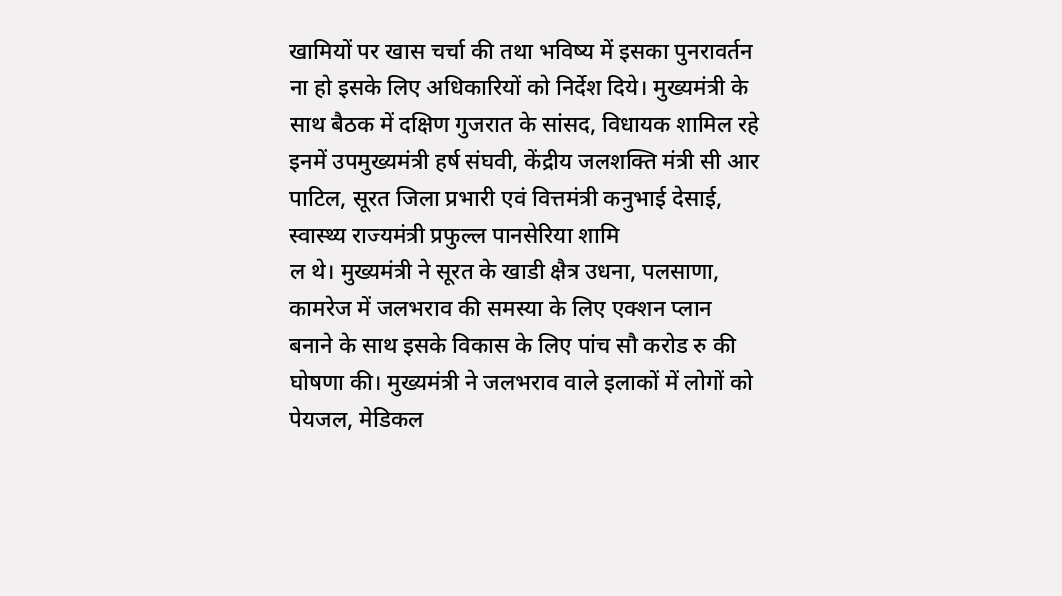खामियों पर खास चर्चा की तथा भविष्य में इसका पुनरावर्तन ना हो इसके लिए अधिकारियों को निर्देश दिये। मुख्यमंत्री के साथ बैठक में दक्षिण गुजरात के सांसद, विधायक शामिल रहे इनमें उपमुख्यमंत्री हर्ष संघवी, केंद्रीय जलशक्ति मंत्री सी आर पाटिल, सूरत जिला प्रभारी एवं वित्तमंत्री कनुभाई देसाई, स्वास्थ्य राज्यमंत्री प्रफुल्ल पानसेरिया शामि
ल थे। मुख्यमंत्री ने सूरत के खाडी क्षैत्र उधना, पलसाणा, कामरेज में जलभराव की समस्या के लिए एक्शन प्लान बनाने के साथ इसके विकास के लिए पांच सौ करोड रु की घोषणा की। मुख्यमंत्री ने जलभराव वाले इलाकों में लोगों को पेयजल, मेडिकल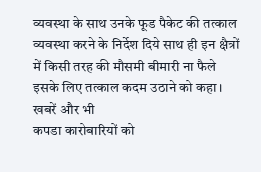व्यवस्था के साथ उनके फूड पैकेट की तत्काल व्यवस्था करने के निर्देश दिये साथ ही इन क्षैत्रों में किसी तरह की मौसमी बीमारी ना फैले इसके लिए तत्काल कदम उठाने को कहा।
खबरें और भी
कपडा कारोबारियों को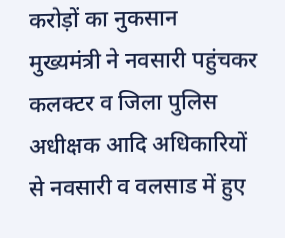करोड़ों का नुकसान
मुख्यमंत्री ने नवसारी पहुंचकर कलक्टर व जिला पुलिस अधीक्षक आदि अधिकारियों से नवसारी व वलसाड में हुए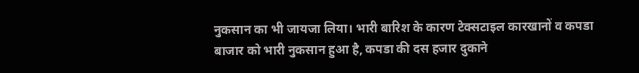नुकसान का भी जायजा लिया। भारी बारिश के कारण टेक्सटाइल कारखानों व कपडा बाजार को भारी नुकसान हुआ है, कपडा की दस हजार दुकाने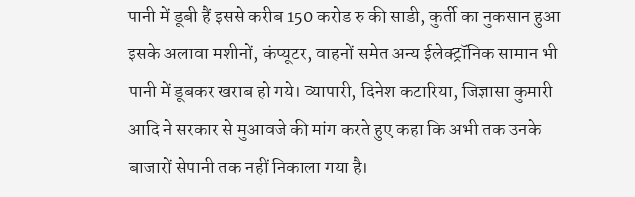पानी में डूबी हैं इससे करीब 150 करोड रु की साडी, कुर्ती का नुकसान हुआ इसके अलावा मशीनों, कंप्यूटर, वाहनों समेत अन्य ईलेक्ट्रॉनिक सामान भी पानी में डूबकर खराब हो गये। व्यापारी, दिनेश कटारिया, जिज्ञासा कुमारी आदि ने सरकार से मुआवजे की मांग करते हुए कहा कि अभी तक उनके बाजारों सेपानी तक नहीं निकाला गया है।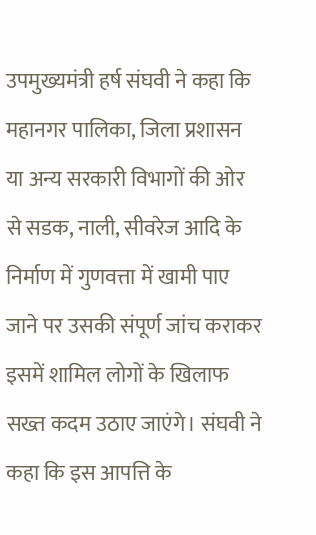उपमुख्यमंत्री हर्ष संघवी ने कहा कि महानगर पालिका, जिला प्रशासन या अन्य सरकारी विभागों की ओर से सडक, नाली, सीवरेज आदि के निर्माण में गुणवत्ता में खामी पाए जाने पर उसकी संपूर्ण जांच कराकर इसमें शामिल लोगों के खिलाफ सख्त कदम उठाए जाएंगे। संघवी ने कहा कि इस आपत्ति के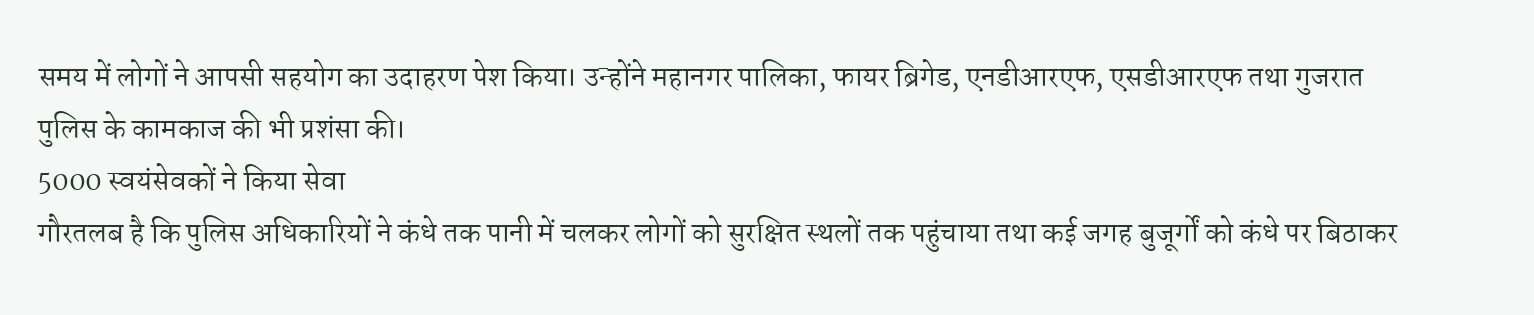समय में लोगों ने आपसी सहयोग का उदाहरण पेश किया। उन्होंने महानगर पालिका, फायर ब्रिगेड, एनडीआरएफ, एसडीआरएफ तथा गुजरात पुलिस के कामकाज की भी प्रशंसा की।
5000 स्वयंसेवकों ने किया सेवा
गौरतलब है कि पुलिस अधिकारियों ने कंधे तक पानी में चलकर लोगों को सुरक्षित स्थलों तक पहुंचाया तथा कई जगह बुजूर्गों को कंधे पर बिठाकर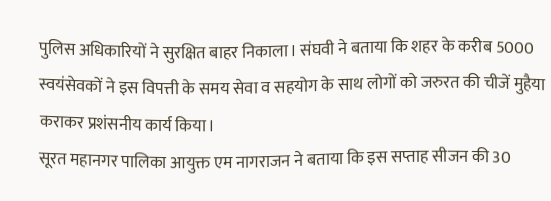पुलिस अधिकारियों ने सुरक्षित बाहर निकाला। संघवी ने बताया कि शहर के करीब 5000 स्वयंसेवकों ने इस विपत्ती के समय सेवा व सहयोग के साथ लोगों को जरुरत की चीजें मुहैया कराकर प्रशंसनीय कार्य किया।
सूरत महानगर पालिका आयुक्त एम नागराजन ने बताया कि इस सप्ताह सीजन की 30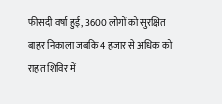फीसदी वर्षा हुई, 3600 लोगों को सुरक्षित बाहर निकाला जबकि 4 हजार से अधिक को राहत शिविर में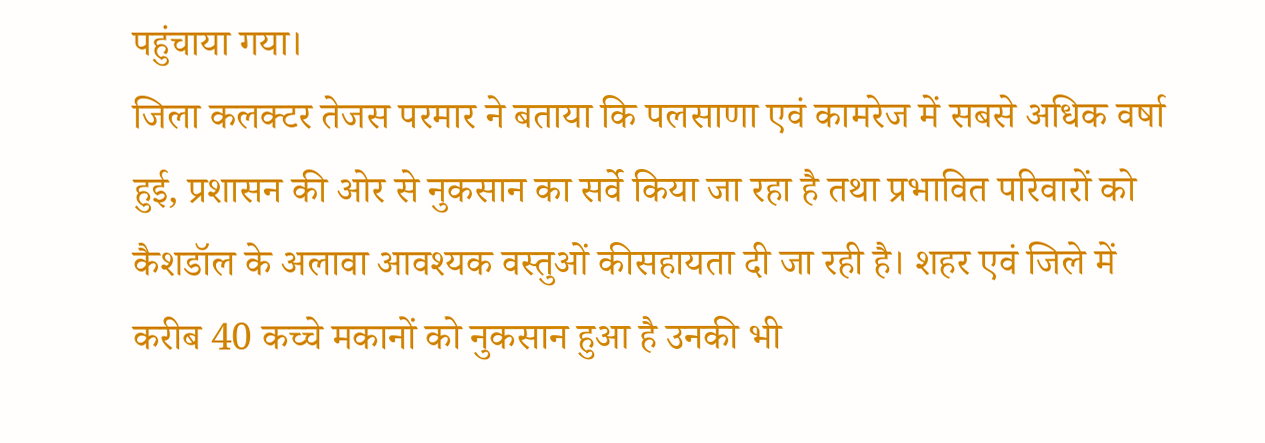पहुंचाया गया।
जिला कलक्टर तेजस परमार ने बताया कि पलसाणा एवं कामरेज में सबसे अधिक वर्षा हुई, प्रशासन की ओर से नुकसान का सर्वे किया जा रहा है तथा प्रभावित परिवारों को कैशडॉल के अलावा आवश्यक वस्तुओं कीसहायता दी जा रही है। शहर एवं जिले में करीब 40 कच्चे मकानों को नुकसान हुआ है उनकी भी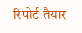रिपोर्ट तैयार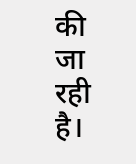की जा रही है।